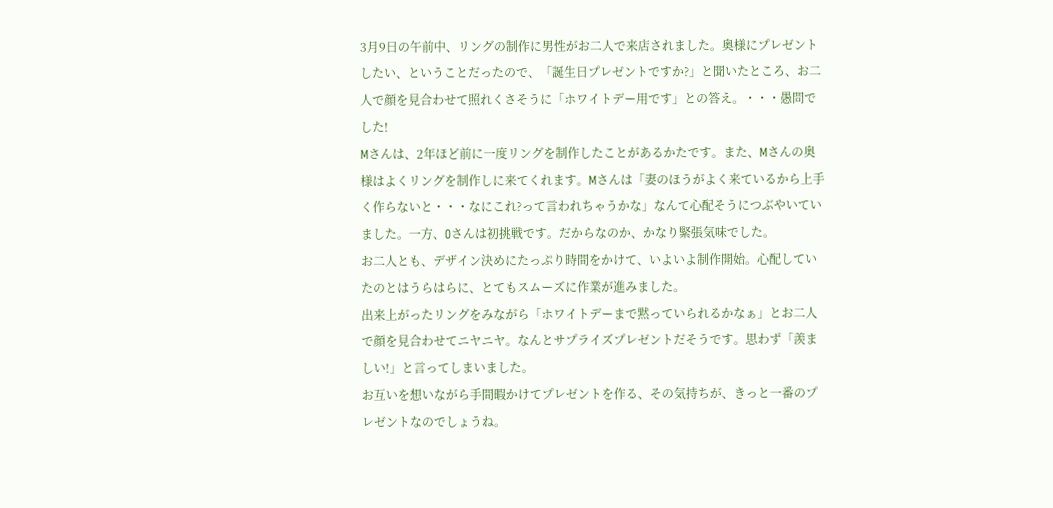3月9日の午前中、リングの制作に男性がお二人で来店されました。奥様にプレゼントしたい、ということだったので、「誕生日プレゼントですか?」と聞いたところ、お二人で顔を見合わせて照れくさそうに「ホワイトデー用です」との答え。・・・愚問でした!
Mさんは、2年ほど前に一度リングを制作したことがあるかたです。また、Mさんの奥様はよくリングを制作しに来てくれます。Mさんは「妻のほうがよく来ているから上手く作らないと・・・なにこれ?って言われちゃうかな」なんて心配そうにつぶやいていました。一方、Oさんは初挑戦です。だからなのか、かなり緊張気味でした。
お二人とも、デザイン決めにたっぷり時間をかけて、いよいよ制作開始。心配していたのとはうらはらに、とてもスムーズに作業が進みました。
出来上がったリングをみながら「ホワイトデーまで黙っていられるかなぁ」とお二人で顔を見合わせてニヤニヤ。なんとサプライズプレゼントだそうです。思わず「羨ましい!」と言ってしまいました。
お互いを想いながら手間暇かけてプレゼントを作る、その気持ちが、きっと一番のプレゼントなのでしょうね。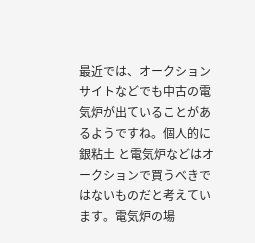最近では、オークションサイトなどでも中古の電気炉が出ていることがあるようですね。個人的に銀粘土 と電気炉などはオークションで買うべきではないものだと考えています。電気炉の場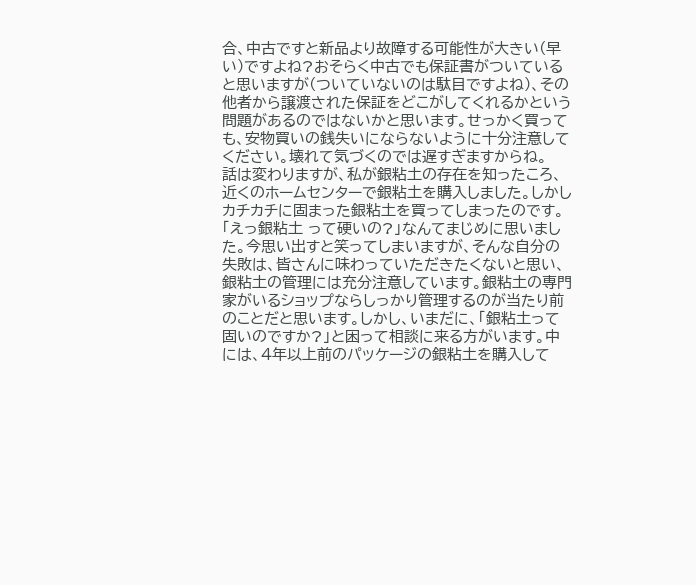合、中古ですと新品より故障する可能性が大きい(早い)ですよね?おそらく中古でも保証書がついていると思いますが(ついていないのは駄目ですよね)、その他者から譲渡された保証をどこがしてくれるかという問題があるのではないかと思います。せっかく買っても、安物買いの銭失いにならないように十分注意してください。壊れて気づくのでは遅すぎますからね。
話は変わりますが、私が銀粘土の存在を知ったころ、近くのホームセンターで銀粘土を購入しました。しかしカチカチに固まった銀粘土を買ってしまったのです。「えっ銀粘土 って硬いの?」なんてまじめに思いました。今思い出すと笑ってしまいますが、そんな自分の失敗は、皆さんに味わっていただきたくないと思い、銀粘土の管理には充分注意しています。銀粘土の専門家がいるショップならしっかり管理するのが当たり前のことだと思います。しかし、いまだに、「銀粘土って固いのですか?」と困って相談に来る方がいます。中には、4年以上前のパッケージの銀粘土を購入して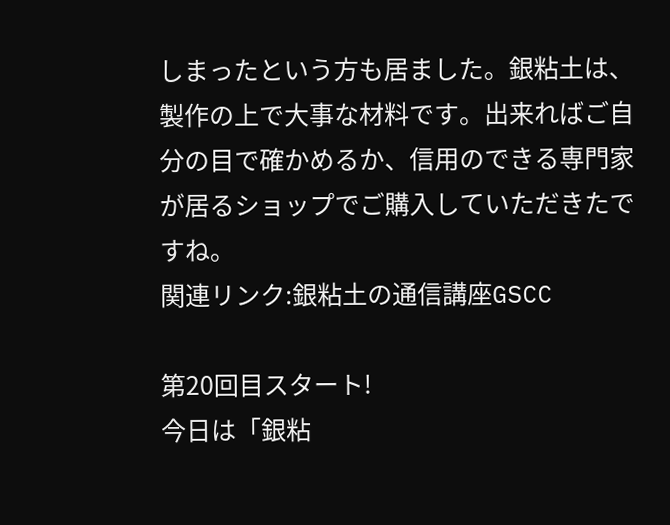しまったという方も居ました。銀粘土は、製作の上で大事な材料です。出来ればご自分の目で確かめるか、信用のできる専門家が居るショップでご購入していただきたですね。
関連リンク:銀粘土の通信講座GSCC

第20回目スタート!
今日は「銀粘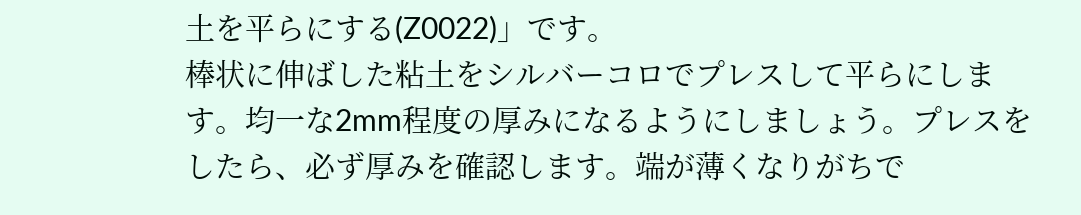土を平らにする(Z0022)」です。
棒状に伸ばした粘土をシルバーコロでプレスして平らにします。均一な2mm程度の厚みになるようにしましょう。プレスをしたら、必ず厚みを確認します。端が薄くなりがちで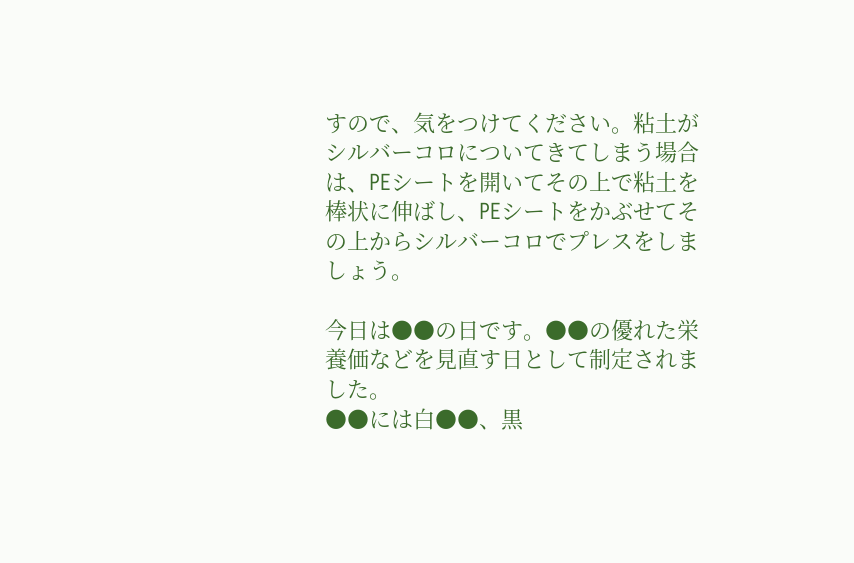すので、気をつけてください。粘土がシルバーコロについてきてしまう場合は、PEシートを開いてその上で粘土を棒状に伸ばし、PEシートをかぶせてその上からシルバーコロでプレスをしましょう。

今日は●●の日です。●●の優れた栄養価などを見直す日として制定されました。
●●には白●●、黒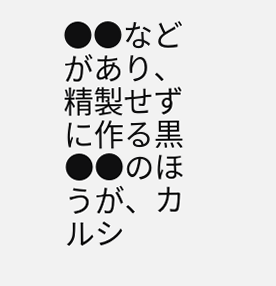●●などがあり、精製せずに作る黒●●のほうが、カルシ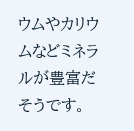ウムやカリウムなどミネラルが豊富だそうです。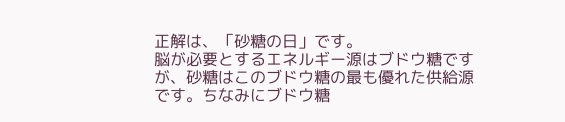正解は、「砂糖の日」です。
脳が必要とするエネルギー源はブドウ糖ですが、砂糖はこのブドウ糖の最も優れた供給源です。ちなみにブドウ糖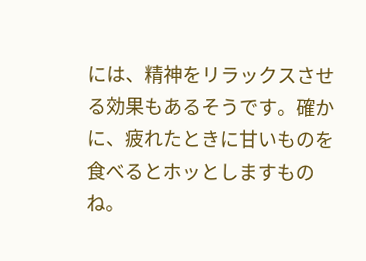には、精神をリラックスさせる効果もあるそうです。確かに、疲れたときに甘いものを食べるとホッとしますものね。